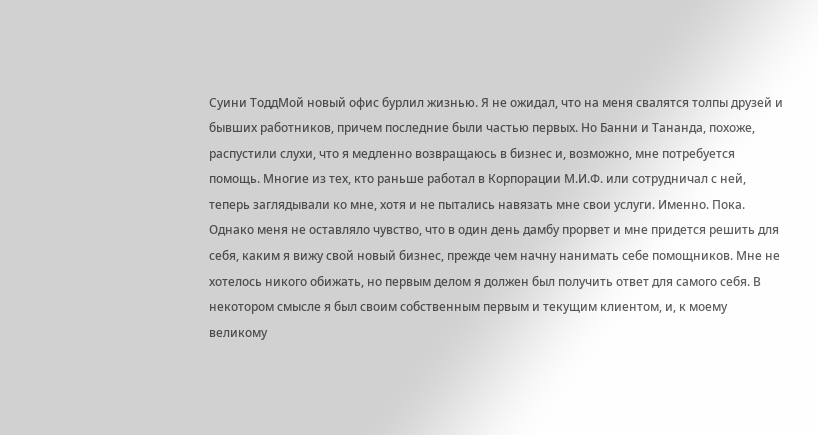Суини ТоддМой новый офис бурлил жизнью. Я не ожидал, что на меня свалятся толпы друзей и бывших работников, причем последние были частью первых. Но Банни и Тананда, похоже, распустили слухи, что я медленно возвращаюсь в бизнес и, возможно, мне потребуется помощь. Многие из тех, кто раньше работал в Корпорации М.И.Ф. или сотрудничал с ней, теперь заглядывали ко мне, хотя и не пытались навязать мне свои услуги. Именно. Пока. Однако меня не оставляло чувство, что в один день дамбу прорвет и мне придется решить для себя, каким я вижу свой новый бизнес, прежде чем начну нанимать себе помощников. Мне не хотелось никого обижать, но первым делом я должен был получить ответ для самого себя. В некотором смысле я был своим собственным первым и текущим клиентом, и, к моему великому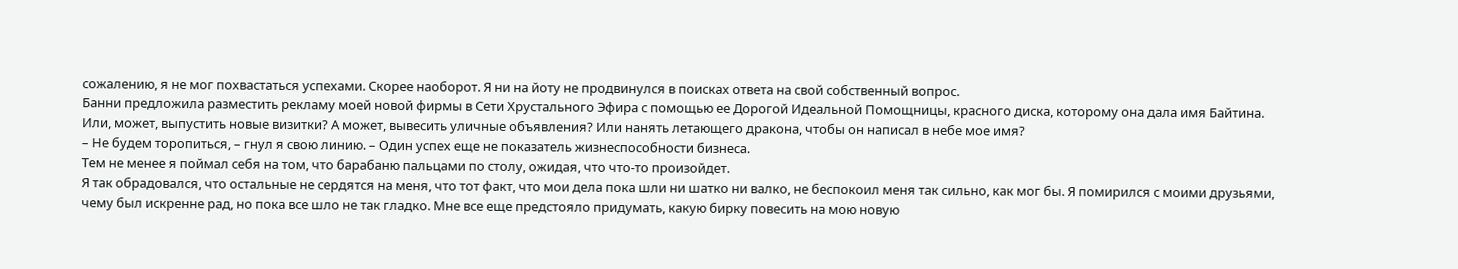сожалению, я не мог похвастаться успехами. Скорее наоборот. Я ни на йоту не продвинулся в поисках ответа на свой собственный вопрос.
Банни предложила разместить рекламу моей новой фирмы в Сети Хрустального Эфира с помощью ее Дорогой Идеальной Помощницы, красного диска, которому она дала имя Байтина. Или, может, выпустить новые визитки? А может, вывесить уличные объявления? Или нанять летающего дракона, чтобы он написал в небе мое имя?
– Не будем торопиться, – гнул я свою линию. – Один успех еще не показатель жизнеспособности бизнеса.
Тем не менее я поймал себя на том, что барабаню пальцами по столу, ожидая, что что-то произойдет.
Я так обрадовался, что остальные не сердятся на меня, что тот факт, что мои дела пока шли ни шатко ни валко, не беспокоил меня так сильно, как мог бы. Я помирился с моими друзьями, чему был искренне рад, но пока все шло не так гладко. Мне все еще предстояло придумать, какую бирку повесить на мою новую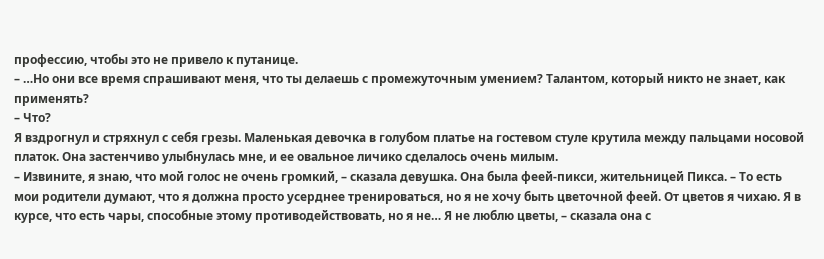профессию, чтобы это не привело к путанице.
– …Но они все время спрашивают меня, что ты делаешь с промежуточным умением? Талантом, который никто не знает, как применять?
– Что?
Я вздрогнул и стряхнул с себя грезы. Маленькая девочка в голубом платье на гостевом стуле крутила между пальцами носовой платок. Она застенчиво улыбнулась мне, и ее овальное личико сделалось очень милым.
– Извините, я знаю, что мой голос не очень громкий, – сказала девушка. Она была феей-пикси, жительницей Пикса. – То есть мои родители думают, что я должна просто усерднее тренироваться, но я не хочу быть цветочной феей. От цветов я чихаю. Я в курсе, что есть чары, способные этому противодействовать, но я не… Я не люблю цветы, – сказала она с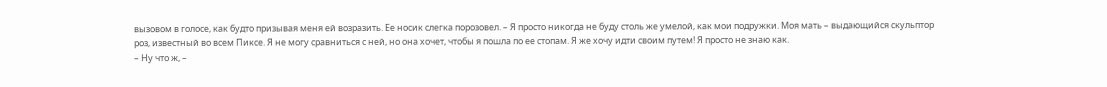вызовом в голосе, как будто призывая меня ей возразить. Ее носик слегка порозовел. – Я просто никогда не буду столь же умелой, как мои подружки. Моя мать – выдающийся скульптор роз, известный во всем Пиксе. Я не могу сравниться с ней, но она хочет, чтобы я пошла по ее стопам. Я же хочу идти своим путем! Я просто не знаю как.
– Ну что ж, –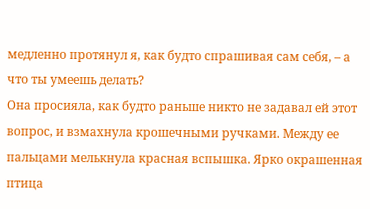медленно протянул я, как будто спрашивая сам себя, – а что ты умеешь делать?
Она просияла, как будто раньше никто не задавал ей этот вопрос, и взмахнула крошечными ручками. Между ее пальцами мелькнула красная вспышка. Ярко окрашенная птица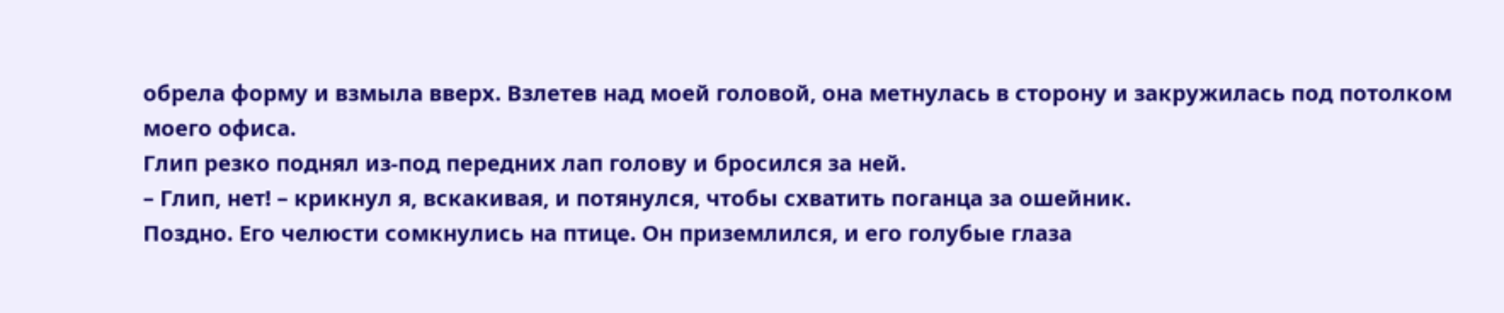обрела форму и взмыла вверх. Взлетев над моей головой, она метнулась в сторону и закружилась под потолком моего офиса.
Глип резко поднял из-под передних лап голову и бросился за ней.
– Глип, нет! – крикнул я, вскакивая, и потянулся, чтобы схватить поганца за ошейник.
Поздно. Его челюсти сомкнулись на птице. Он приземлился, и его голубые глаза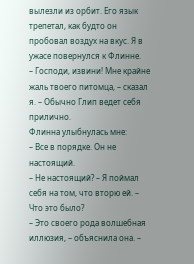вылезли из орбит. Его язык трепетал, как будто он пробовал воздух на вкус. Я в ужасе повернулся к Флинне.
– Господи, извини! Мне крайне жаль твоего питомца, – сказал я. – Обычно Глип ведет себя прилично.
Флинна улыбнулась мне:
– Все в порядке. Он не настоящий.
– Не настоящий? – Я поймал себя на том, что вторю ей. – Что это было?
– Это своего рода волшебная иллюзия, – объяснила она. –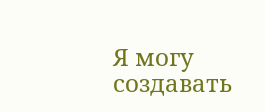Я могу создавать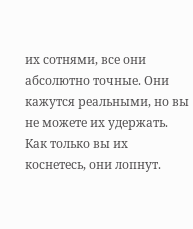их сотнями, все они абсолютно точные. Они кажутся реальными, но вы не можете их удержать. Как только вы их коснетесь, они лопнут.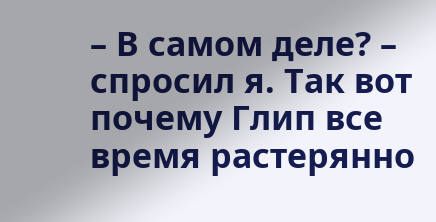– В самом деле? – спросил я. Так вот почему Глип все время растерянно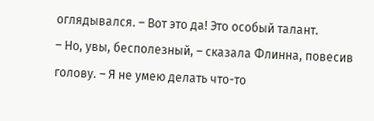оглядывался. – Вот это да! Это особый талант.
– Но, увы, бесполезный, – сказала Флинна, повесив голову. – Я не умею делать что-то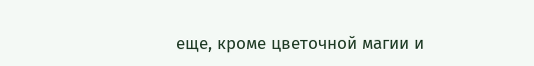еще, кроме цветочной магии и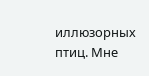иллюзорных птиц. Мне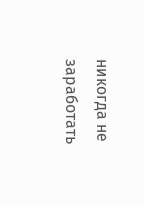никогда не заработать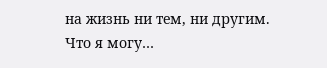на жизнь ни тем, ни другим. Что я могу…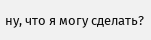ну, что я могу сделать?